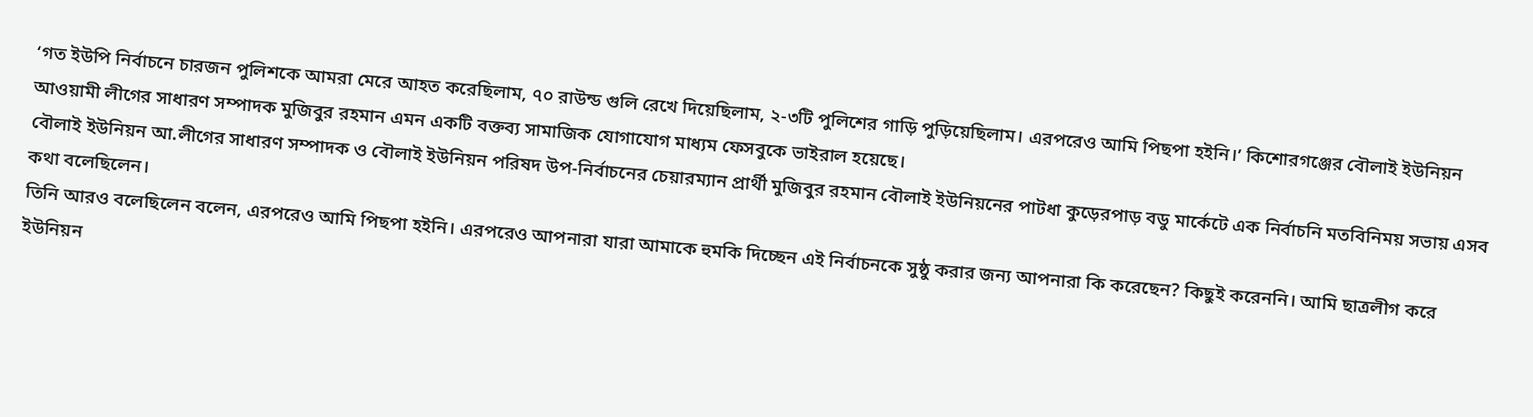‘গত ইউপি নির্বাচনে চারজন পুলিশকে আমরা মেরে আহত করেছিলাম, ৭০ রাউন্ড গুলি রেখে দিয়েছিলাম, ২-৩টি পুলিশের গাড়ি পুড়িয়েছিলাম। এরপরেও আমি পিছপা হইনি।’ কিশোরগঞ্জের বৌলাই ইউনিয়ন আওয়ামী লীগের সাধারণ সম্পাদক মুজিবুর রহমান এমন একটি বক্তব্য সামাজিক যোগাযোগ মাধ্যম ফেসবুকে ভাইরাল হয়েছে।
বৌলাই ইউনিয়ন আ.লীগের সাধারণ সম্পাদক ও বৌলাই ইউনিয়ন পরিষদ উপ-নির্বাচনের চেয়ারম্যান প্রার্থী মুজিবুর রহমান বৌলাই ইউনিয়নের পাটধা কুড়েরপাড় বডু মার্কেটে এক নির্বাচনি মতবিনিময় সভায় এসব কথা বলেছিলেন।
তিনি আরও বলেছিলেন বলেন, এরপরেও আমি পিছপা হইনি। এরপরেও আপনারা যারা আমাকে হুমকি দিচ্ছেন এই নির্বাচনকে সুষ্ঠু করার জন্য আপনারা কি করেছেন? কিছুই করেননি। আমি ছাত্রলীগ করে ইউনিয়ন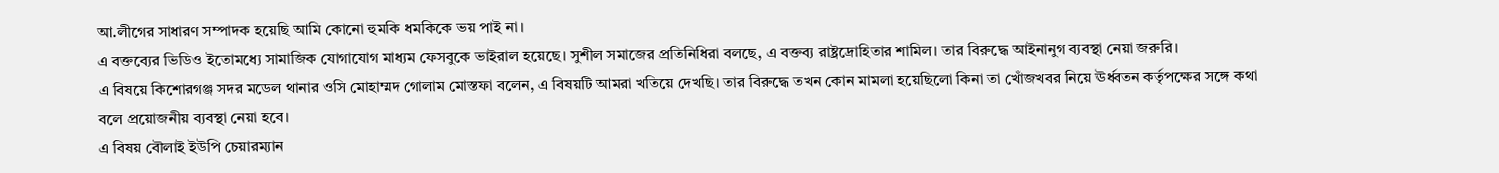আ.লীগের সাধারণ সম্পাদক হয়েছি আমি কোনো হুমকি ধমকিকে ভয় পাই না।
এ বক্তব্যের ভিডিও ইতোমধ্যে সামাজিক যোগাযোগ মাধ্যম ফেসবুকে ভাইরাল হয়েছে। সুশীল সমাজের প্রতিনিধিরা বলছে, এ বক্তব্য রাষ্ট্রদ্রোহিতার শামিল। তার বিরুদ্ধে আইনানুগ ব্যবস্থা নেয়া জরুরি।
এ বিষয়ে কিশোরগঞ্জ সদর মডেল থানার ওসি মোহাম্মদ গোলাম মোস্তফা বলেন, এ বিষয়টি আমরা খতিয়ে দেখছি। তার বিরুদ্ধে তখন কোন মামলা হয়েছিলো কিনা তা খোঁজখবর নিয়ে ঊর্ধ্বতন কর্তৃপক্ষের সঙ্গে কথা বলে প্রয়োজনীয় ব্যবস্থা নেয়া হবে।
এ বিষয় বৌলাই ইউপি চেয়ারম্যান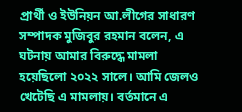প্রার্থী ও ইউনিয়ন আ.লীগের সাধারণ সম্পাদক মুজিবুর রহমান বলেন, এ ঘটনায় আমার বিরুদ্ধে মামলা হয়েছিলো ২০২২ সালে। আমি জেলও খেটেছি এ মামলায়। বর্তমানে এ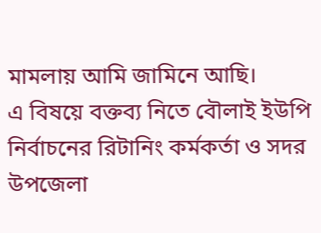মামলায় আমি জামিনে আছি।
এ বিষয়ে বক্তব্য নিতে বৌলাই ইউপি নির্বাচনের রিটানিং কর্মকর্তা ও সদর উপজেলা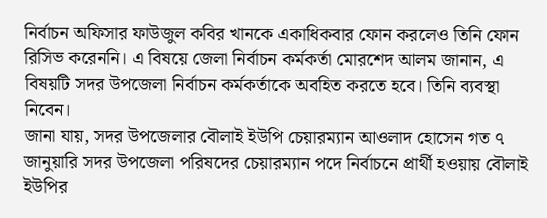নির্বাচন অফিসার ফাউজুল কবির খানকে একাধিকবার ফোন করলেও তিনি ফোন রিসিভ করেননি। এ বিষয়ে জেলা নির্বাচন কর্মকর্তা মোরশেদ আলম জানান, এ বিষয়টি সদর উপজেলা নির্বাচন কর্মকর্তাকে অবহিত করতে হবে। তিনি ব্যবস্থা নিবেন।
জানা যায়, সদর উপজেলার বৌলাই ইউপি চেয়ারম্যান আওলাদ হোসেন গত ৭ জানুয়ারি সদর উপজেলা পরিষদের চেয়ারম্যান পদে নির্বাচনে প্রার্থী হওয়ায় বৌলাই ইউপির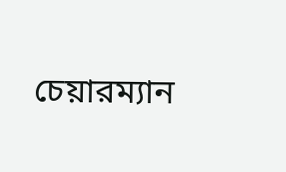চেয়ারম্যান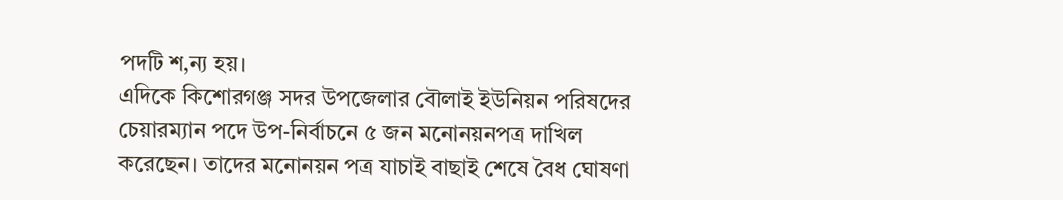পদটি শ‚ন্য হয়।
এদিকে কিশোরগঞ্জ সদর উপজেলার বৌলাই ইউনিয়ন পরিষদের চেয়ারম্যান পদে উপ-নির্বাচনে ৫ জন মনোনয়নপত্র দাখিল করেছেন। তাদের মনোনয়ন পত্র যাচাই বাছাই শেষে বৈধ ঘোষণা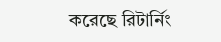করেছে রিটার্নিং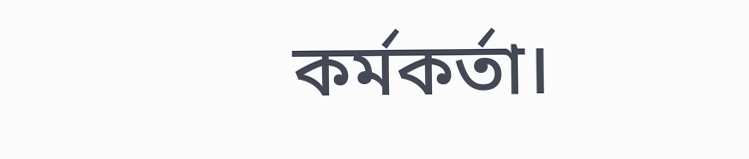কর্মকর্তা।